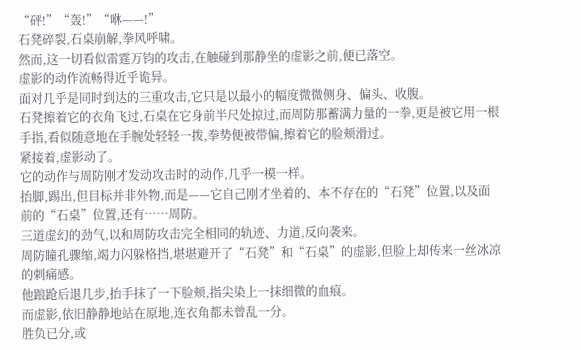“砰!”“轰!”“咻——!”
石凳碎裂,石桌崩解,拳风呼啸。
然而,这一切看似雷霆万钧的攻击,在触碰到那静坐的虚影之前,便已落空。
虚影的动作流畅得近乎诡异。
面对几乎是同时到达的三重攻击,它只是以最小的幅度微微侧身、偏头、收腹。
石凳擦着它的衣角飞过,石桌在它身前半尺处掠过,而周防那蓄满力量的一拳,更是被它用一根手指,看似随意地在手腕处轻轻一拨,拳势便被带偏,擦着它的脸颊滑过。
紧接着,虚影动了。
它的动作与周防刚才发动攻击时的动作,几乎一模一样。
抬脚,踢出,但目标并非外物,而是——它自己刚才坐着的、本不存在的“石凳”位置,以及面前的“石桌”位置,还有……周防。
三道虚幻的劲气,以和周防攻击完全相同的轨迹、力道,反向袭来。
周防瞳孔骤缩,竭力闪躲格挡,堪堪避开了“石凳”和“石桌”的虚影,但脸上却传来一丝冰凉的刺痛感。
他踉跄后退几步,抬手抹了一下脸颊,指尖染上一抹细微的血痕。
而虚影,依旧静静地站在原地,连衣角都未曾乱一分。
胜负已分,或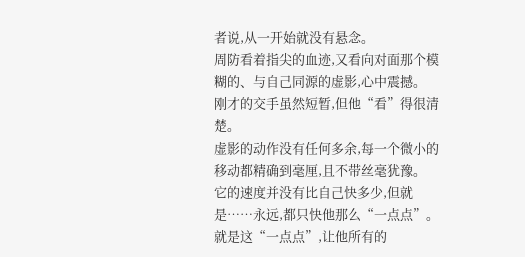者说,从一开始就没有悬念。
周防看着指尖的血迹,又看向对面那个模糊的、与自己同源的虚影,心中震撼。
刚才的交手虽然短暂,但他“看”得很清楚。
虚影的动作没有任何多余,每一个微小的移动都精确到毫厘,且不带丝毫犹豫。
它的速度并没有比自己快多少,但就是……永远,都只快他那么“一点点”。
就是这“一点点”,让他所有的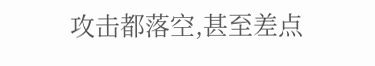攻击都落空,甚至差点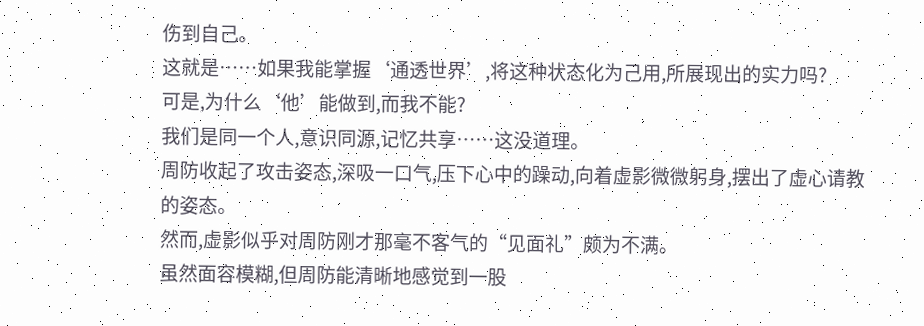伤到自己。
这就是……如果我能掌握‘通透世界’,将这种状态化为己用,所展现出的实力吗?
可是,为什么‘他’能做到,而我不能?
我们是同一个人,意识同源,记忆共享……这没道理。
周防收起了攻击姿态,深吸一口气,压下心中的躁动,向着虚影微微躬身,摆出了虚心请教的姿态。
然而,虚影似乎对周防刚才那毫不客气的“见面礼”颇为不满。
虽然面容模糊,但周防能清晰地感觉到一股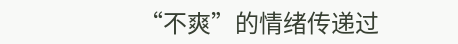“不爽”的情绪传递过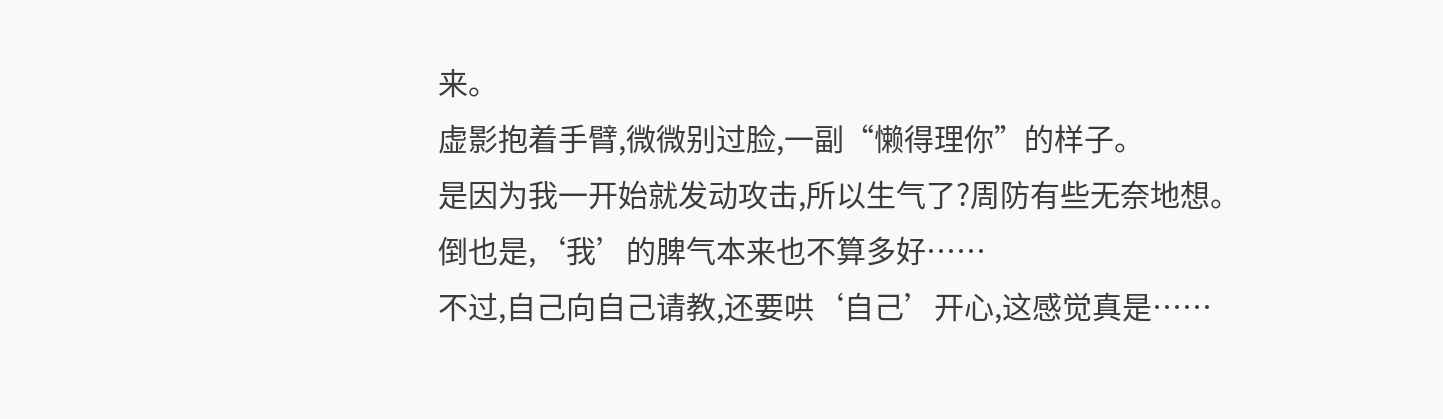来。
虚影抱着手臂,微微别过脸,一副“懒得理你”的样子。
是因为我一开始就发动攻击,所以生气了?周防有些无奈地想。
倒也是,‘我’的脾气本来也不算多好……
不过,自己向自己请教,还要哄‘自己’开心,这感觉真是……